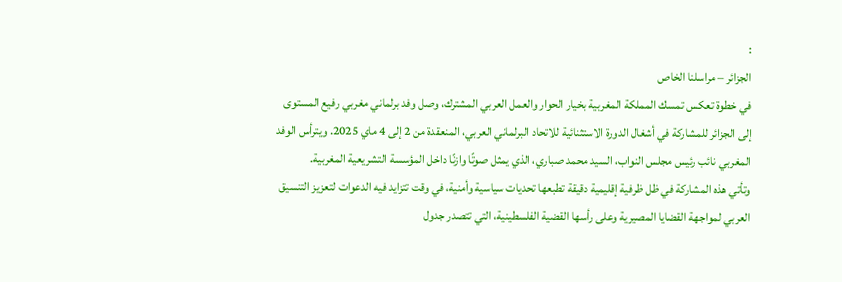:
الجزائر – مراسلنا الخاص
في خطوة تعكس تمسك المملكة المغربية بخيار الحوار والعمل العربي المشترك، وصل وفد برلماني مغربي رفيع المستوى إلى الجزائر للمشاركة في أشغال الدورة الاستثنائية للاتحاد البرلماني العربي، المنعقدة من 2 إلى 4 ماي 2025. ويترأس الوفد المغربي نائب رئيس مجلس النواب، السيد محمد صباري، الذي يمثل صوتًا وازنًا داخل المؤسسة التشريعية المغربية.
وتأتي هذه المشاركة في ظل ظرفية إقليمية دقيقة تطبعها تحديات سياسية وأمنية، في وقت تتزايد فيه الدعوات لتعزيز التنسيق العربي لمواجهة القضايا المصيرية وعلى رأسها القضية الفلسطينية، التي تتصدر جدول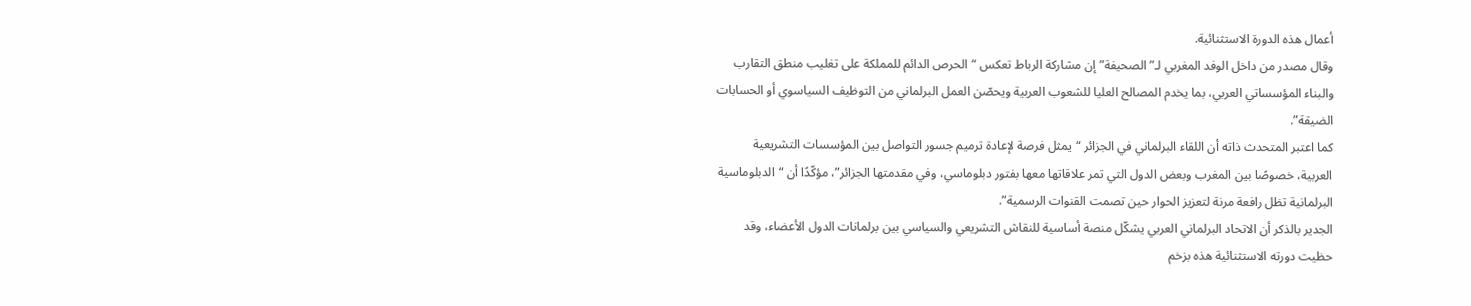أعمال هذه الدورة الاستثنائية.
وقال مصدر من داخل الوفد المغربي لـ”الصحيفة” إن مشاركة الرباط تعكس “الحرص الدائم للمملكة على تغليب منطق التقارب والبناء المؤسساتي العربي، بما يخدم المصالح العليا للشعوب العربية ويحصّن العمل البرلماني من التوظيف السياسوي أو الحسابات الضيقة”.
كما اعتبر المتحدث ذاته أن اللقاء البرلماني في الجزائر “يمثل فرصة لإعادة ترميم جسور التواصل بين المؤسسات التشريعية العربية، خصوصًا بين المغرب وبعض الدول التي تمر علاقاتها معها بفتور دبلوماسي، وفي مقدمتها الجزائر”، مؤكّدًا أن “الدبلوماسية البرلمانية تظل رافعة مرنة لتعزيز الحوار حين تصمت القنوات الرسمية”.
الجدير بالذكر أن الاتحاد البرلماني العربي يشكّل منصة أساسية للنقاش التشريعي والسياسي بين برلمانات الدول الأعضاء، وقد حظيت دورته الاستثنائية هذه بزخم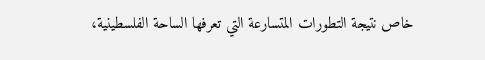خاص نتيجة التطورات المتسارعة التي تعرفها الساحة الفلسطينية،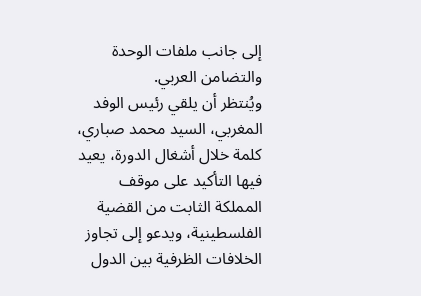إلى جانب ملفات الوحدة والتضامن العربي.
ويُنتظر أن يلقي رئيس الوفد المغربي، السيد محمد صباري، كلمة خلال أشغال الدورة، يعيد فيها التأكيد على موقف المملكة الثابت من القضية الفلسطينية، ويدعو إلى تجاوز الخلافات الظرفية بين الدول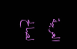العربية لصالح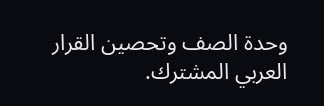وحدة الصف وتحصين القرار العربي المشترك.